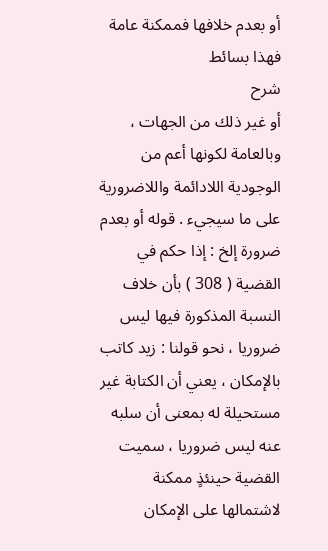أو بعدم خلافها فممكنة عامة فهذا بسائط
شرح
أو غير ذلك من الجهات ، وبالعامة لكونها أعم من الوجودية اللادائمة واللاضرورية على ما سيجيء . قوله أو بعدم ضرورة إلخ : إذا حكم في القضية ( 308 ) بأن خلاف النسبة المذكورة فيها ليس ضروريا ، نحو قولنا : زيد كاتب بالإمكان ، يعني أن الكتابة غير مستحيلة له بمعنى أن سلبه عنه ليس ضروريا ، سميت القضية حينئذٍ ممكنة لاشتمالها على الإمكان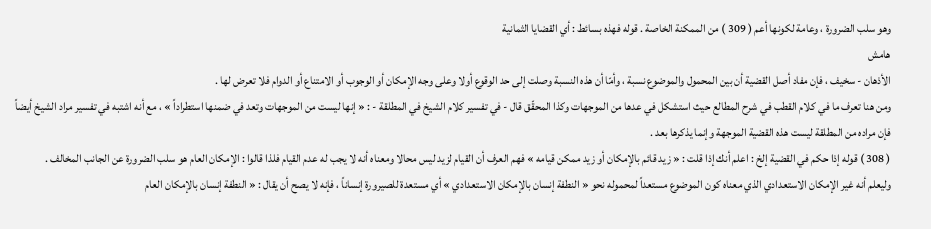وهو سلب الضرورة ، وعامة لكونها أعم ( 309 ) من الممكنة الخاصة . قوله فهذه بسائط : أي القضايا الثمانية
هامش
الأذهان - سخيف ، فإن مفاد أصل القضية أن بين المحمول والموضوع نسبة ، وأمّا أن هذه النسبة وصلت إلى حد الوقوع أولا وعلى وجه الإمكان أو الوجوب أو الامتناع أو الدوام فلا تعرض لها .
ومن هنا تعرف ما في كلام القطب في شرح المطالع حيث استشكل في عدها من الموجهات وكذا المحقّق قال - في تفسير كلام الشيخ في المطلقة - : « إنها ليست من الموجهات وتعد في ضمنها استطراداً » ، مع أنه اشتبه في تفسير مراد الشيخ أيضاً فإن مراده من المطلقة ليست هذه القضية الموجهة وإنما يذكرها بعد .
( 308 ) قوله إذا حكم في القضية إلخ : اعلم أنك إذا قلت : « زيد قائم بالإمكان أو زيد ممكن قيامه » فهم العرف أن القيام لزيد ليس محالا ومعناه أنه لا يجب له عدم القيام فلذا قالوا : الإمكان العام هو سلب الضرورة عن الجانب المخالف .
وليعلم أنه غير الإمكان الاستعدادي الذي معناه كون الموضوع مستعداً لمحموله نحو « النطفة إنسان بالإمكان الاستعدادي » أي مستعدة للصيرورة إنساناً ، فإنه لا يصح أن يقال : « النطفة إنسان بالإمكان العام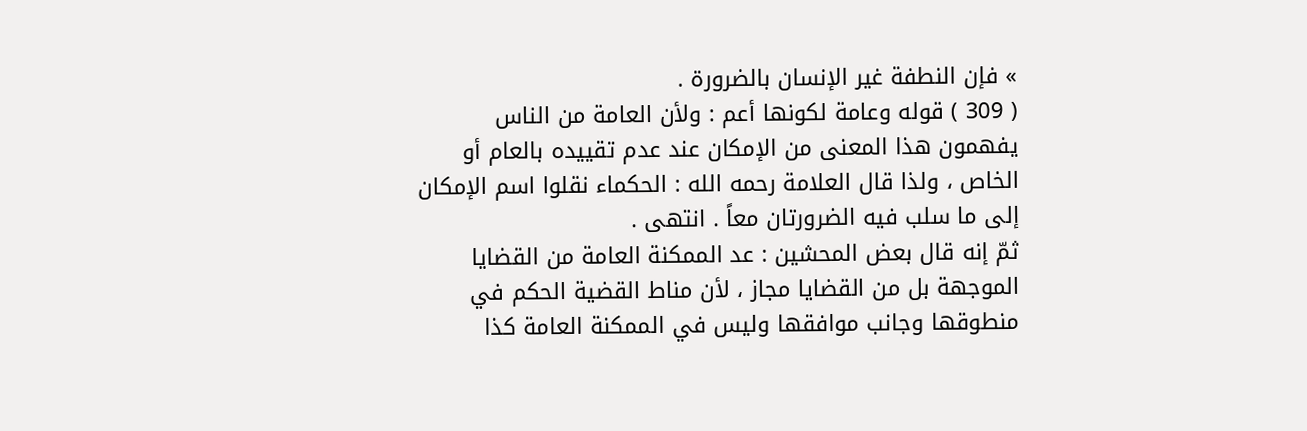» فإن النطفة غير الإنسان بالضرورة .
( 309 ) قوله وعامة لكونها أعم : ولأن العامة من الناس يفهمون هذا المعنى من الإمكان عند عدم تقييده بالعام أو الخاص ، ولذا قال العلامة رحمه الله : الحكماء نقلوا اسم الإمكان إلى ما سلب فيه الضرورتان معاً . انتهى .
ثمّ إنه قال بعض المحشين : عد الممكنة العامة من القضايا الموجهة بل من القضايا مجاز ، لأن مناط القضية الحكم في منطوقها وجانب موافقها وليس في الممكنة العامة كذا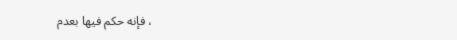، فإنه حكم فيها بعدم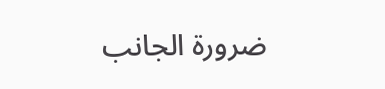ضرورة الجانب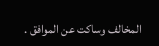المخالف وساكت عن الموافق .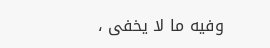وفيه ما لا يخفى ،